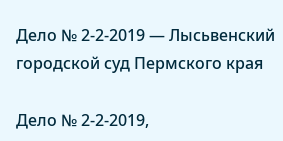Дело № 2-2-2019 — Лысьвенский городской суд Пермского края

Дело № 2-2-2019,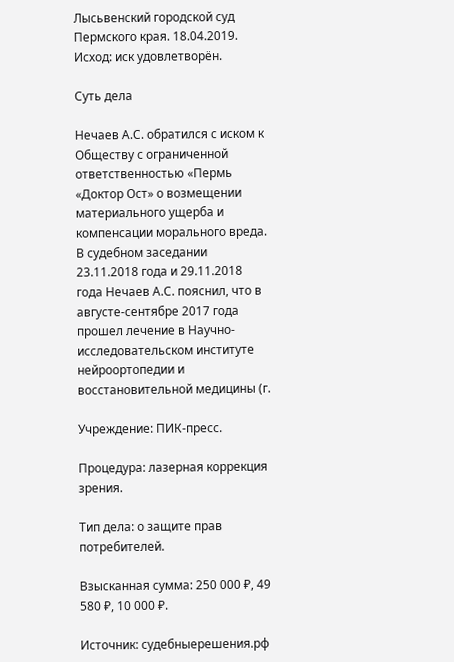Лысьвенский городской суд Пермского края. 18.04.2019. Исход: иск удовлетворён.

Суть дела

Нечаев А.С. обратился с иском к Обществу с ограниченной ответственностью «Пермь «Доктор Ост» о возмещении материального ущерба и компенсации морального вреда. В судебном заседании 23.11.2018 года и 29.11.2018 года Нечаев А.С. пояснил, что в августе-сентябре 2017 года прошел лечение в Научно-исследовательском институте нейроортопедии и восстановительной медицины (г.

Учреждение: ПИК-пресс.

Процедура: лазерная коррекция зрения.

Тип дела: о защите прав потребителей.

Взысканная сумма: 250 000 ₽, 49 580 ₽, 10 000 ₽.

Источник: судебныерешения.рф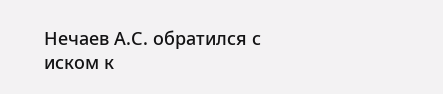Нечаев А.С. обратился с иском к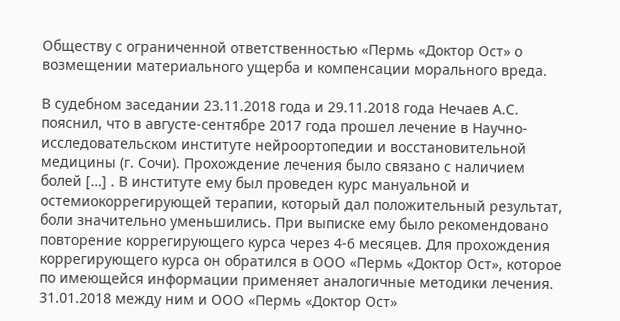Обществу с ограниченной ответственностью «Пермь «Доктор Ост» о возмещении материального ущерба и компенсации морального вреда.

В судебном заседании 23.11.2018 года и 29.11.2018 года Нечаев А.С. пояснил, что в августе-сентябре 2017 года прошел лечение в Научно-исследовательском институте нейроортопедии и восстановительной медицины (г. Сочи). Прохождение лечения было связано с наличием болей […] . В институте ему был проведен курс мануальной и остемиокоррегирующей терапии, который дал положительный результат, боли значительно уменьшились. При выписке ему было рекомендовано повторение коррегирующего курса через 4-6 месяцев. Для прохождения коррегирующего курса он обратился в ООО «Пермь «Доктор Ост», которое по имеющейся информации применяет аналогичные методики лечения. 31.01.2018 между ним и ООО «Пермь «Доктор Ост»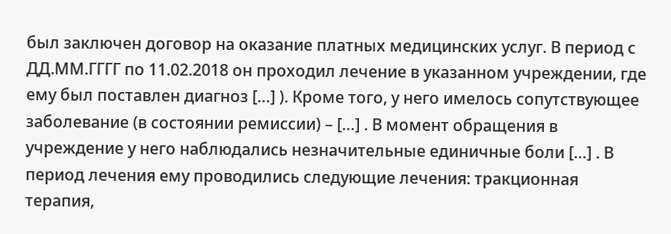был заключен договор на оказание платных медицинских услуг. В период с ДД.ММ.ГГГГ по 11.02.2018 он проходил лечение в указанном учреждении, где ему был поставлен диагноз […] ). Кроме того, у него имелось сопутствующее заболевание (в состоянии ремиссии) – […] . В момент обращения в учреждение у него наблюдались незначительные единичные боли […] . В период лечения ему проводились следующие лечения: тракционная терапия,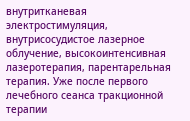внутритканевая электростимуляция, внутрисосудистое лазерное облучение, высокоинтенсивная лазеротерапия, парентарельная терапия. Уже после первого лечебного сеанса тракционной терапии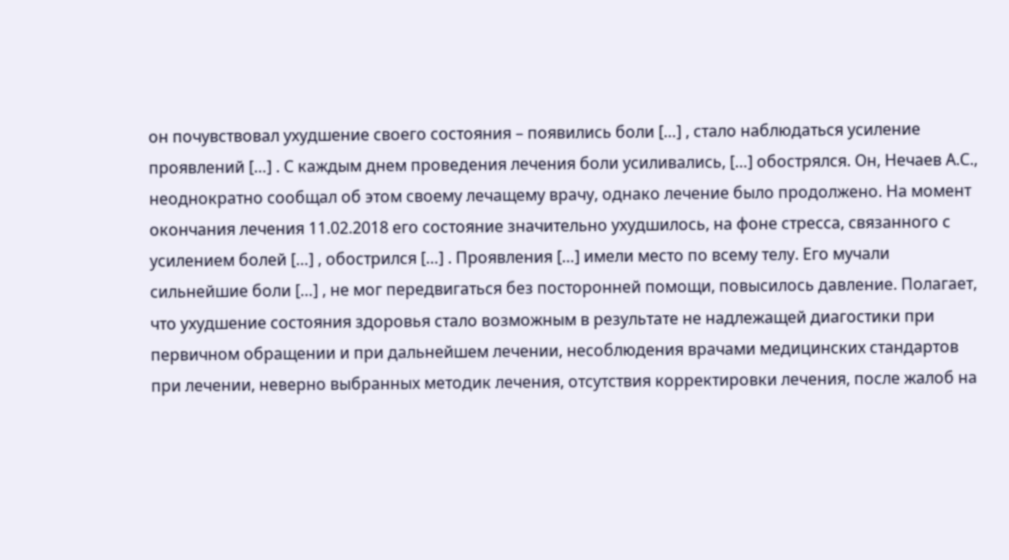он почувствовал ухудшение своего состояния – появились боли […] , стало наблюдаться усиление проявлений […] . С каждым днем проведения лечения боли усиливались, […] обострялся. Он, Нечаев А.С., неоднократно сообщал об этом своему лечащему врачу, однако лечение было продолжено. На момент окончания лечения 11.02.2018 его состояние значительно ухудшилось, на фоне стресса, связанного с усилением болей […] , обострился […] . Проявления […] имели место по всему телу. Его мучали сильнейшие боли […] , не мог передвигаться без посторонней помощи, повысилось давление. Полагает, что ухудшение состояния здоровья стало возможным в результате не надлежащей диагостики при первичном обращении и при дальнейшем лечении, несоблюдения врачами медицинских стандартов при лечении, неверно выбранных методик лечения, отсутствия корректировки лечения, после жалоб на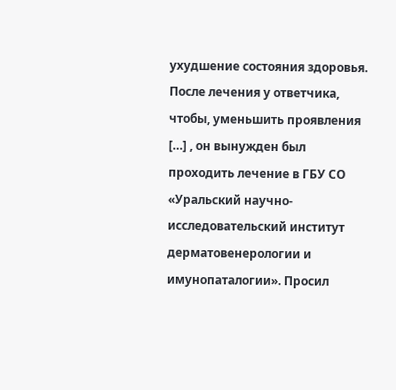ухудшение состояния здоровья. После лечения у ответчика, чтобы, уменьшить проявления […] , он вынужден был проходить лечение в ГБУ СО «Уральский научно-исследовательский институт дерматовенерологии и имунопаталогии». Просил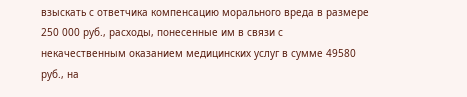взыскать с ответчика компенсацию морального вреда в размере 250 000 руб., расходы, понесенные им в связи с некачественным оказанием медицинских услуг в сумме 49580 руб., на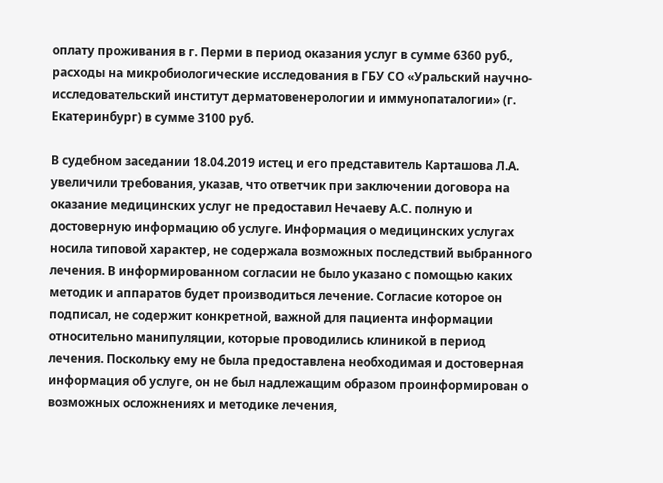оплату проживания в г. Перми в период оказания услуг в сумме 6360 руб., расходы на микробиологические исследования в ГБУ СО «Уральский научно-исследовательский институт дерматовенерологии и иммунопаталогии» (г. Екатеринбург) в сумме 3100 руб.

В судебном заседании 18.04.2019 истец и его представитель Карташова Л.А. увеличили требования, указав, что ответчик при заключении договора на оказание медицинских услуг не предоставил Нечаеву А.С. полную и достоверную информацию об услуге. Информация о медицинских услугах носила типовой характер, не содержала возможных последствий выбранного лечения. В информированном согласии не было указано с помощью каких методик и аппаратов будет производиться лечение. Согласие которое он подписал, не содержит конкретной, важной для пациента информации относительно манипуляции, которые проводились клиникой в период лечения. Поскольку ему не была предоставлена необходимая и достоверная информация об услуге, он не был надлежащим образом проинформирован о возможных осложнениях и методике лечения,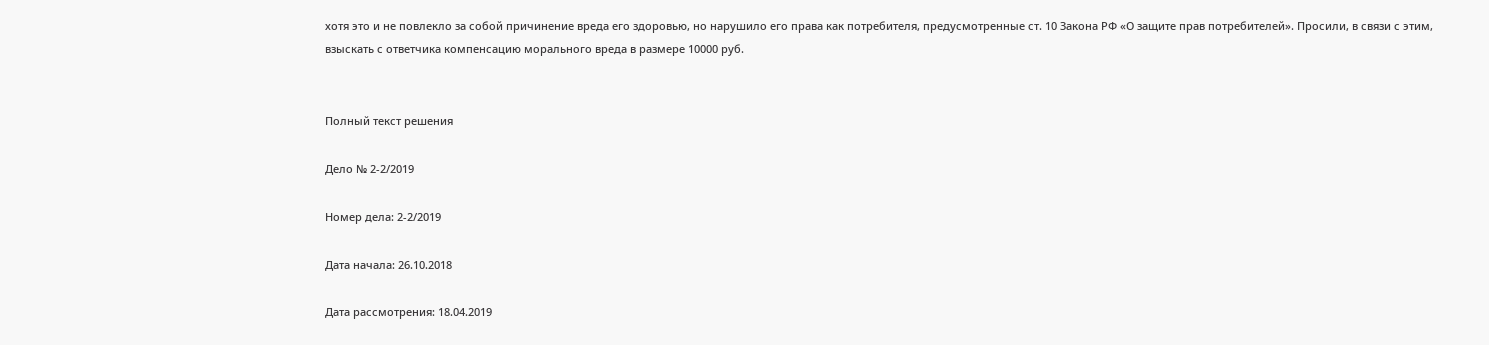хотя это и не повлекло за собой причинение вреда его здоровью, но нарушило его права как потребителя, предусмотренные ст. 10 Закона РФ «О защите прав потребителей». Просили, в связи с этим, взыскать с ответчика компенсацию морального вреда в размере 10000 руб.


Полный текст решения

Дело № 2-2/2019

Номер дела: 2-2/2019

Дата начала: 26.10.2018

Дата рассмотрения: 18.04.2019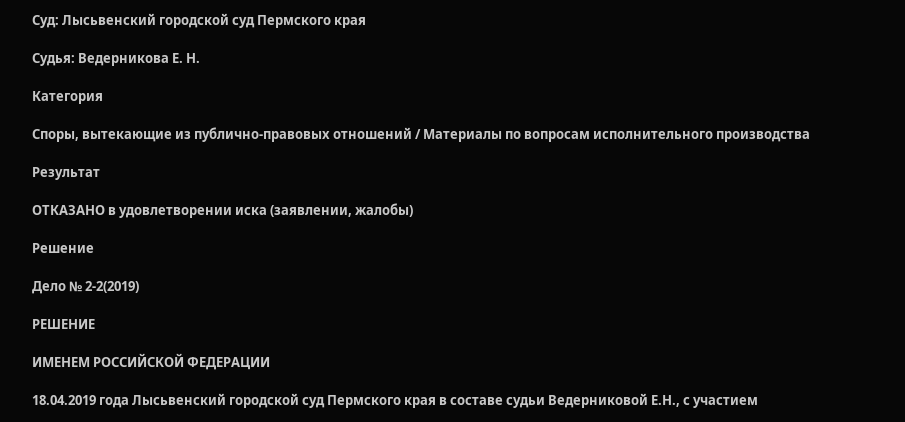Суд: Лысьвенский городской суд Пермского края

Судья: Ведерникова Е. Н.

Категория

Споры, вытекающие из публично-правовых отношений / Материалы по вопросам исполнительного производства

Результат

ОТКАЗАНО в удовлетворении иска (заявлении, жалобы)

Решение

Дело № 2-2(2019)

РЕШЕНИЕ

ИМЕНЕМ РОССИЙСКОЙ ФЕДЕРАЦИИ

18.04.2019 года Лысьвенский городской суд Пермского края в составе судьи Ведерниковой Е.Н., с участием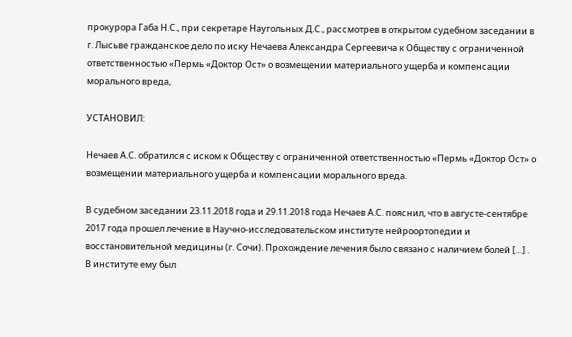прокурора Габа Н.С., при секретаре Наугольных Д.С., рассмотрев в открытом судебном заседании в г. Лысьве гражданское дело по иску Нечаева Александра Сергеевича к Обществу с ограниченной ответственностью «Пермь «Доктор Ост» о возмещении материального ущерба и компенсации морального вреда,

УСТАНОВИЛ:

Нечаев А.С. обратился с иском к Обществу с ограниченной ответственностью «Пермь «Доктор Ост» о возмещении материального ущерба и компенсации морального вреда.

В судебном заседании 23.11.2018 года и 29.11.2018 года Нечаев А.С. пояснил, что в августе-сентябре 2017 года прошел лечение в Научно-исследовательском институте нейроортопедии и восстановительной медицины (г. Сочи). Прохождение лечения было связано с наличием болей […] . В институте ему был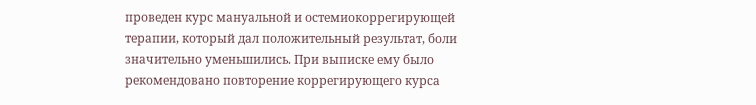проведен курс мануальной и остемиокоррегирующей терапии, который дал положительный результат, боли значительно уменьшились. При выписке ему было рекомендовано повторение коррегирующего курса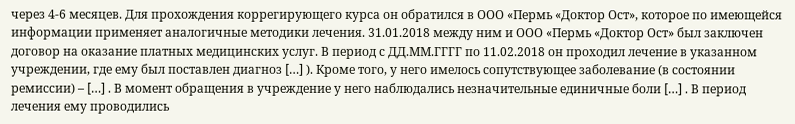через 4-6 месяцев. Для прохождения коррегирующего курса он обратился в ООО «Пермь «Доктор Ост», которое по имеющейся информации применяет аналогичные методики лечения. 31.01.2018 между ним и ООО «Пермь «Доктор Ост» был заключен договор на оказание платных медицинских услуг. В период с ДД.ММ.ГГГГ по 11.02.2018 он проходил лечение в указанном учреждении, где ему был поставлен диагноз […] ). Кроме того, у него имелось сопутствующее заболевание (в состоянии ремиссии) – […] . В момент обращения в учреждение у него наблюдались незначительные единичные боли […] . В период лечения ему проводились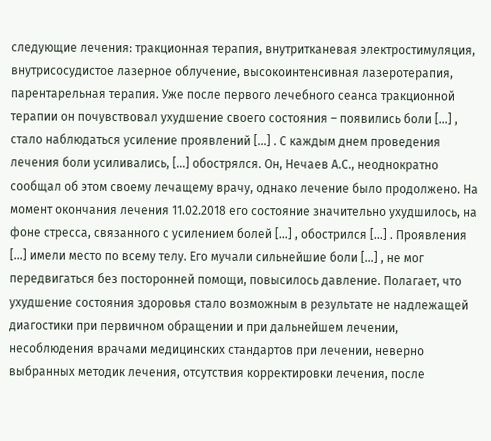следующие лечения: тракционная терапия, внутритканевая электростимуляция, внутрисосудистое лазерное облучение, высокоинтенсивная лазеротерапия, парентарельная терапия. Уже после первого лечебного сеанса тракционной терапии он почувствовал ухудшение своего состояния – появились боли […] , стало наблюдаться усиление проявлений […] . С каждым днем проведения лечения боли усиливались, […] обострялся. Он, Нечаев А.С., неоднократно сообщал об этом своему лечащему врачу, однако лечение было продолжено. На момент окончания лечения 11.02.2018 его состояние значительно ухудшилось, на фоне стресса, связанного с усилением болей […] , обострился […] . Проявления […] имели место по всему телу. Его мучали сильнейшие боли […] , не мог передвигаться без посторонней помощи, повысилось давление. Полагает, что ухудшение состояния здоровья стало возможным в результате не надлежащей диагостики при первичном обращении и при дальнейшем лечении, несоблюдения врачами медицинских стандартов при лечении, неверно выбранных методик лечения, отсутствия корректировки лечения, после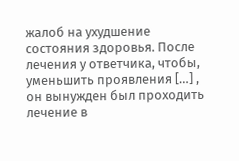жалоб на ухудшение состояния здоровья. После лечения у ответчика, чтобы, уменьшить проявления […] , он вынужден был проходить лечение в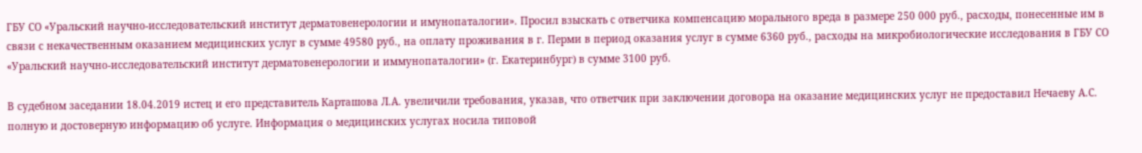ГБУ СО «Уральский научно-исследовательский институт дерматовенерологии и имунопаталогии». Просил взыскать с ответчика компенсацию морального вреда в размере 250 000 руб., расходы, понесенные им в связи с некачественным оказанием медицинских услуг в сумме 49580 руб., на оплату проживания в г. Перми в период оказания услуг в сумме 6360 руб., расходы на микробиологические исследования в ГБУ СО «Уральский научно-исследовательский институт дерматовенерологии и иммунопаталогии» (г. Екатеринбург) в сумме 3100 руб.

В судебном заседании 18.04.2019 истец и его представитель Карташова Л.А. увеличили требования, указав, что ответчик при заключении договора на оказание медицинских услуг не предоставил Нечаеву А.С. полную и достоверную информацию об услуге. Информация о медицинских услугах носила типовой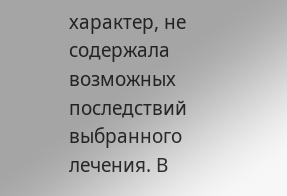характер, не содержала возможных последствий выбранного лечения. В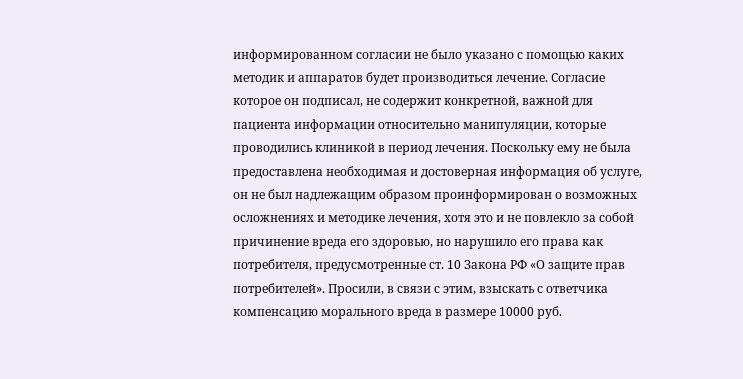информированном согласии не было указано с помощью каких методик и аппаратов будет производиться лечение. Согласие которое он подписал, не содержит конкретной, важной для пациента информации относительно манипуляции, которые проводились клиникой в период лечения. Поскольку ему не была предоставлена необходимая и достоверная информация об услуге, он не был надлежащим образом проинформирован о возможных осложнениях и методике лечения, хотя это и не повлекло за собой причинение вреда его здоровью, но нарушило его права как потребителя, предусмотренные ст. 10 Закона РФ «О защите прав потребителей». Просили, в связи с этим, взыскать с ответчика компенсацию морального вреда в размере 10000 руб.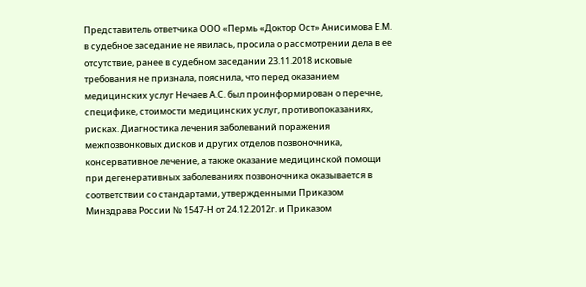Представитель ответчика ООО «Пермь «Доктор Ост» Анисимова Е.М. в судебное заседание не явилась, просила о рассмотрении дела в ее отсутствие, ранее в судебном заседании 23.11.2018 исковые требования не признала, пояснила, что перед оказанием медицинских услуг Нечаев А.С. был проинформирован о перечне, специфике, стоимости медицинских услуг, противопоказаниях, рисках. Диагностика лечения заболеваний поражения межпозвонковых дисков и других отделов позвоночника, консервативное лечение, а также оказание медицинской помощи при дегенеративных заболеваниях позвоночника оказывается в соответствии со стандартами, утвержденными Приказом Минздрава России № 1547-Н от 24.12.2012г. и Приказом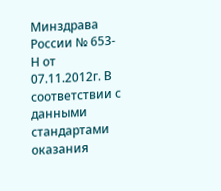Минздрава России № 653-Н от 07.11.2012г. В соответствии с данными стандартами оказания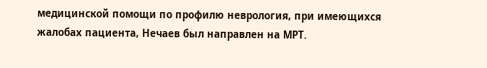медицинской помощи по профилю неврология, при имеющихся жалобах пациента, Нечаев был направлен на МРТ.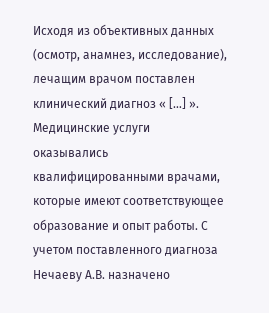Исходя из объективных данных (осмотр, анамнез, исследование), лечащим врачом поставлен клинический диагноз « […] ». Медицинские услуги оказывались квалифицированными врачами, которые имеют соответствующее образование и опыт работы. С учетом поставленного диагноза Нечаеву А.В. назначено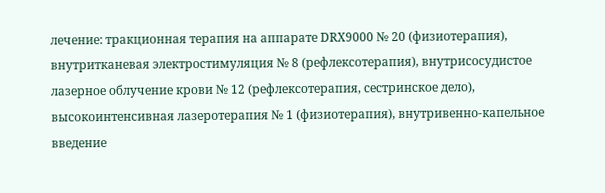лечение: тракционная терапия на аппарате DRХ9000 № 20 (физиотерапия), внутритканевая электростимуляция № 8 (рефлексотерапия), внутрисосудистое лазерное облучение крови № 12 (рефлексотерапия, сестринское дело), высокоинтенсивная лазеротерапия № 1 (физиотерапия), внутривенно-капельное введение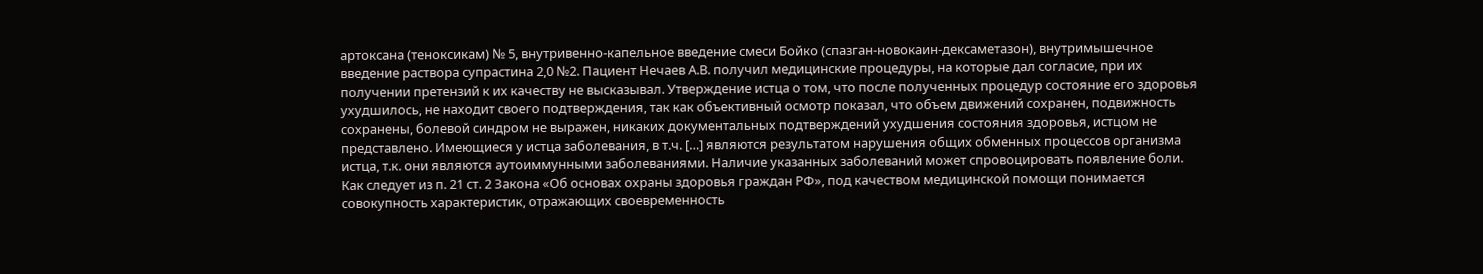артоксана (теноксикам) № 5, внутривенно-капельное введение смеси Бойко (спазган-новокаин-дексаметазон), внутримышечное введение раствора супрастина 2,0 №2. Пациент Нечаев А.В. получил медицинские процедуры, на которые дал согласие, при их получении претензий к их качеству не высказывал. Утверждение истца о том, что после полученных процедур состояние его здоровья ухудшилось, не находит своего подтверждения, так как объективный осмотр показал, что объем движений сохранен, подвижность сохранены, болевой синдром не выражен, никаких документальных подтверждений ухудшения состояния здоровья, истцом не представлено. Имеющиеся у истца заболевания, в т.ч. […] являются результатом нарушения общих обменных процессов организма истца, т.к. они являются аутоиммунными заболеваниями. Наличие указанных заболеваний может спровоцировать появление боли. Как следует из п. 21 ст. 2 Закона «Об основах охраны здоровья граждан РФ», под качеством медицинской помощи понимается совокупность характеристик, отражающих своевременность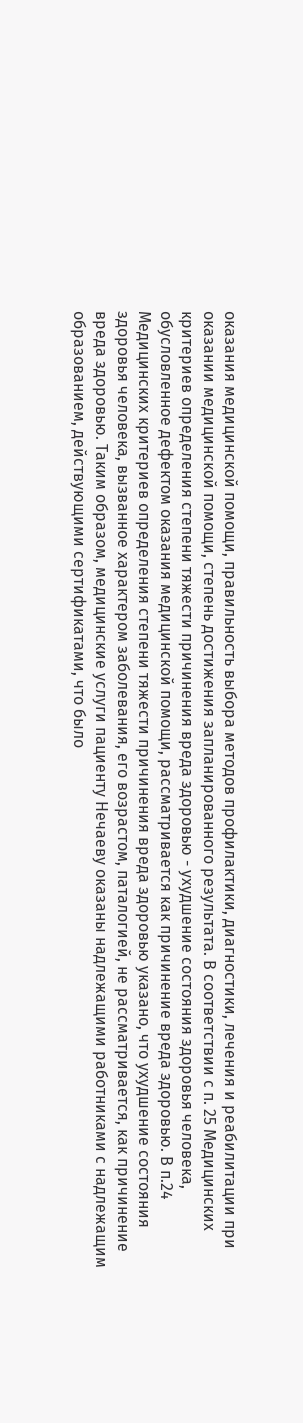оказания медицинской помощи, правильность выбора методов профилактики, диагностики, лечения и реабилитации при оказании медицинской помощи, степень достижения запланированного результата. В соответствии с п. 25 Медицинских критериев определения степени тяжести причинения вреда здоровью - ухудшение состояния здоровья человека, обусловленное дефектом оказания медицинской помощи, рассматривается как причинение вреда здоровью. В п.24 Медицинских критериев определения степени тяжести причинения вреда здоровью указано, что ухудшение состояния здоровья человека, вызванное характером заболевания, его возрастом, паталогией, не рассматривается, как причинение вреда здоровью. Таким образом, медицинские услуги пациенту Нечаеву оказаны надлежащими работниками с надлежащим образованием, действующими сертификатами, что было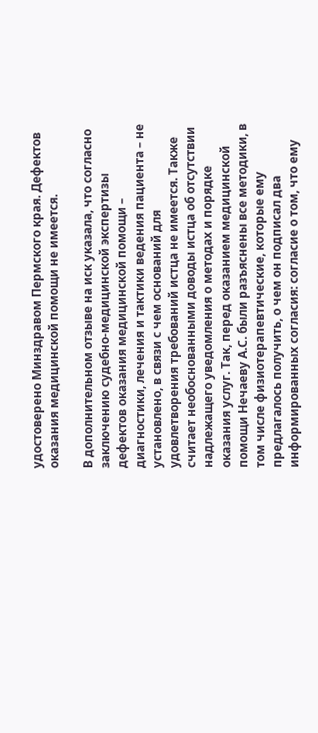удостоверено Минздравом Пермского края. Дефектов оказания медицинской помощи не имеется.

В дополнительном отзыве на иск указала, что согласно заключению судебно-медицинской экспертизы дефектов оказания медицинской помощи – диагностики, лечения и тактики ведения пациента – не установлено, в связи с чем оснований для удовлетворения требований истца не имеется. Также считает необоснованными доводы истца об отсутствии надлежащего уведомления о методах и порядке оказания услуг. Так, перед оказанием медицинской помощи Нечаеву А.С. были разъяснены все методики, в том числе физиотерапевтические, которые ему предлагалось получить, о чем он подписал два информированных согласия: согласие о том, что ему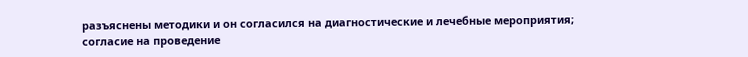разъяснены методики и он согласился на диагностические и лечебные мероприятия; согласие на проведение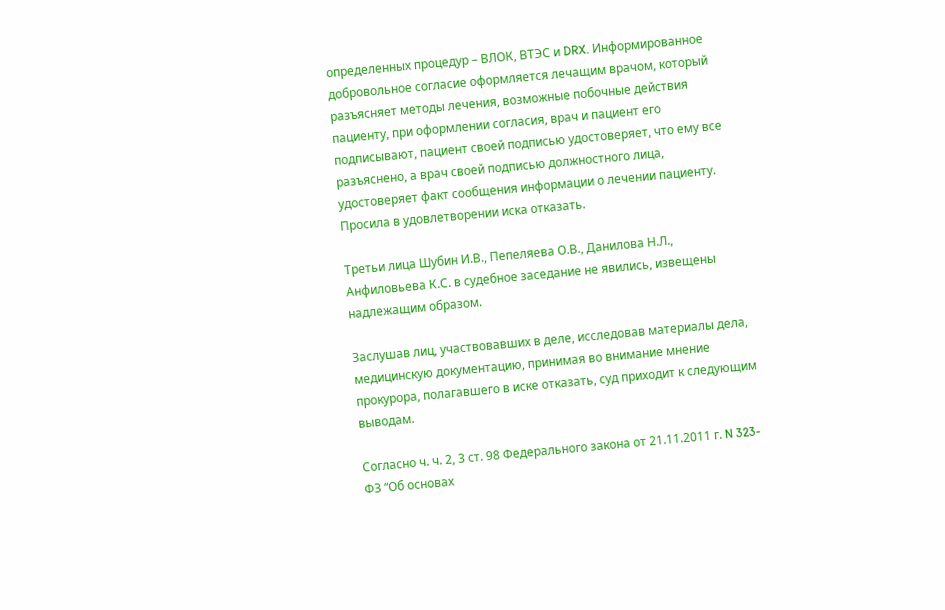определенных процедур – ВЛОК, ВТЭС и DRX. Информированное добровольное согласие оформляется лечащим врачом, который разъясняет методы лечения, возможные побочные действия пациенту, при оформлении согласия, врач и пациент его подписывают, пациент своей подписью удостоверяет, что ему все разъяснено, а врач своей подписью должностного лица, удостоверяет факт сообщения информации о лечении пациенту. Просила в удовлетворении иска отказать.

Третьи лица Шубин И.В., Пепеляева О.В., Данилова Н.Л., Анфиловьева К.С. в судебное заседание не явились, извещены надлежащим образом.

Заслушав лиц, участвовавших в деле, исследовав материалы дела, медицинскую документацию, принимая во внимание мнение прокурора, полагавшего в иске отказать, суд приходит к следующим выводам.

Согласно ч. ч. 2, 3 ст. 98 Федерального закона от 21.11.2011 г. N 323-ФЗ “Об основах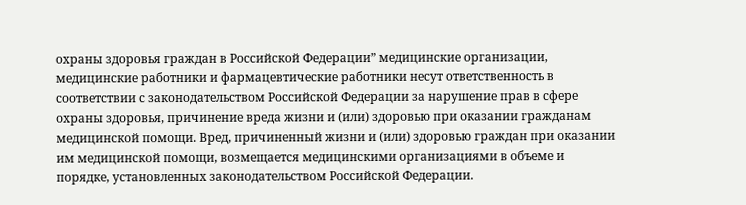охраны здоровья граждан в Российской Федерации” медицинские организации, медицинские работники и фармацевтические работники несут ответственность в соответствии с законодательством Российской Федерации за нарушение прав в сфере охраны здоровья, причинение вреда жизни и (или) здоровью при оказании гражданам медицинской помощи. Вред, причиненный жизни и (или) здоровью граждан при оказании им медицинской помощи, возмещается медицинскими организациями в объеме и порядке, установленных законодательством Российской Федерации.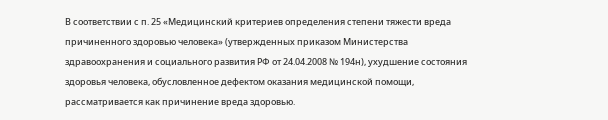В соответствии с п. 25 «Медицинский критериев определения степени тяжести вреда причиненного здоровью человека» (утвержденных приказом Министерства здравоохранения и социального развития РФ от 24.04.2008 № 194н), ухудшение состояния здоровья человека, обусловленное дефектом оказания медицинской помощи, рассматривается как причинение вреда здоровью.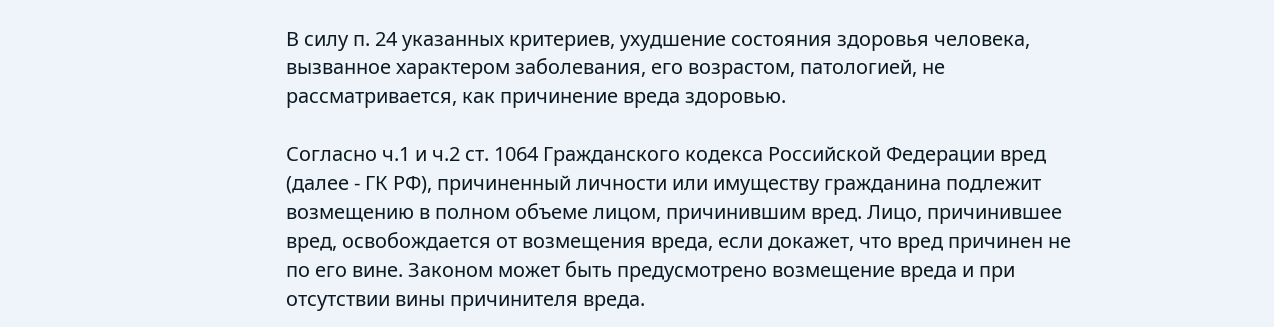В силу п. 24 указанных критериев, ухудшение состояния здоровья человека, вызванное характером заболевания, его возрастом, патологией, не рассматривается, как причинение вреда здоровью.

Согласно ч.1 и ч.2 ст. 1064 Гражданского кодекса Российской Федерации вред (далее - ГК РФ), причиненный личности или имуществу гражданина подлежит возмещению в полном объеме лицом, причинившим вред. Лицо, причинившее вред, освобождается от возмещения вреда, если докажет, что вред причинен не по его вине. Законом может быть предусмотрено возмещение вреда и при отсутствии вины причинителя вреда.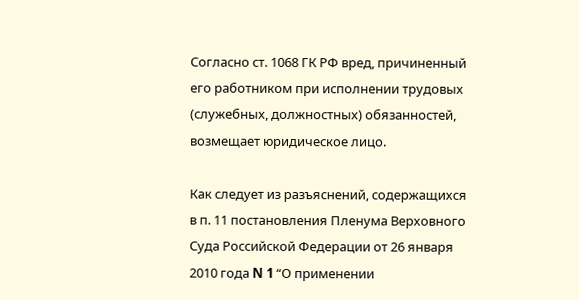Согласно ст. 1068 ГК РФ вред, причиненный его работником при исполнении трудовых (служебных, должностных) обязанностей, возмещает юридическое лицо.

Как следует из разъяснений, содержащихся в п. 11 постановления Пленума Верховного Суда Российской Федерации от 26 января 2010 года N 1 “О применении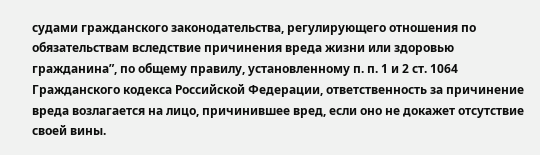судами гражданского законодательства, регулирующего отношения по обязательствам вследствие причинения вреда жизни или здоровью гражданина”, по общему правилу, установленному п. п. 1 и 2 ст. 1064 Гражданского кодекса Российской Федерации, ответственность за причинение вреда возлагается на лицо, причинившее вред, если оно не докажет отсутствие своей вины.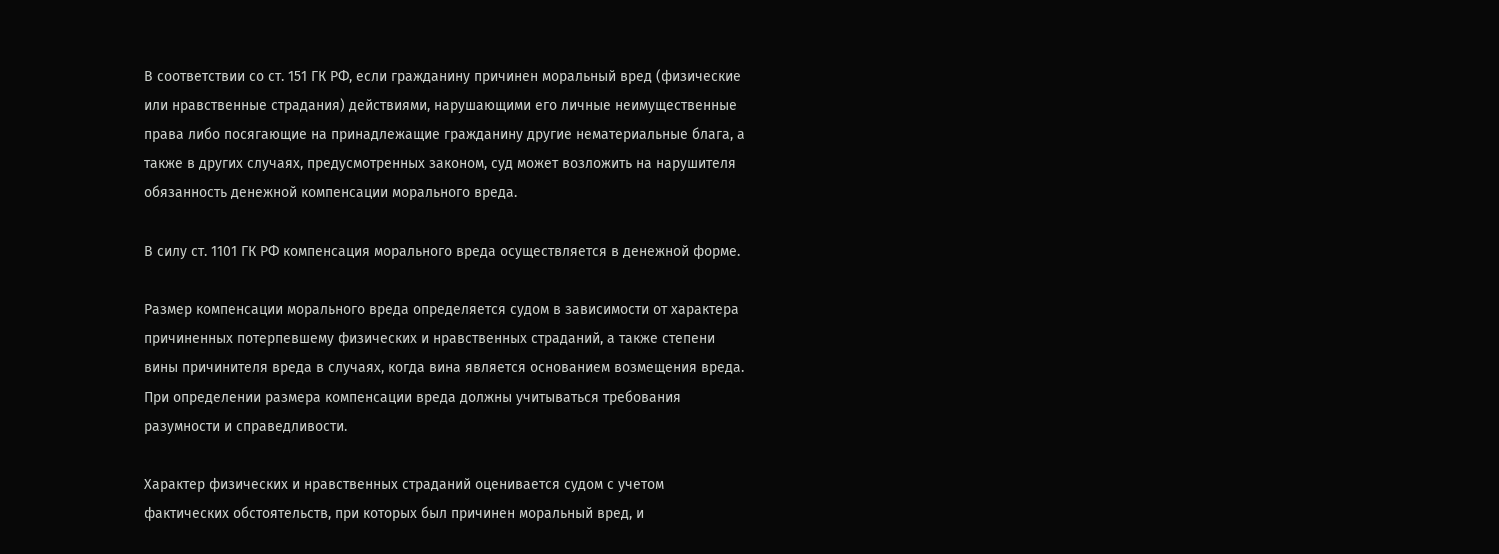В соответствии со ст. 151 ГК РФ, если гражданину причинен моральный вред (физические или нравственные страдания) действиями, нарушающими его личные неимущественные права либо посягающие на принадлежащие гражданину другие нематериальные блага, а также в других случаях, предусмотренных законом, суд может возложить на нарушителя обязанность денежной компенсации морального вреда.

В силу ст. 1101 ГК РФ компенсация морального вреда осуществляется в денежной форме.

Размер компенсации морального вреда определяется судом в зависимости от характера причиненных потерпевшему физических и нравственных страданий, а также степени вины причинителя вреда в случаях, когда вина является основанием возмещения вреда. При определении размера компенсации вреда должны учитываться требования разумности и справедливости.

Характер физических и нравственных страданий оценивается судом с учетом фактических обстоятельств, при которых был причинен моральный вред, и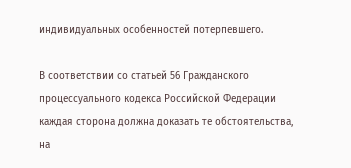индивидуальных особенностей потерпевшего.

В соответствии со статьей 56 Гражданского процессуального кодекса Российской Федерации каждая сторона должна доказать те обстоятельства, на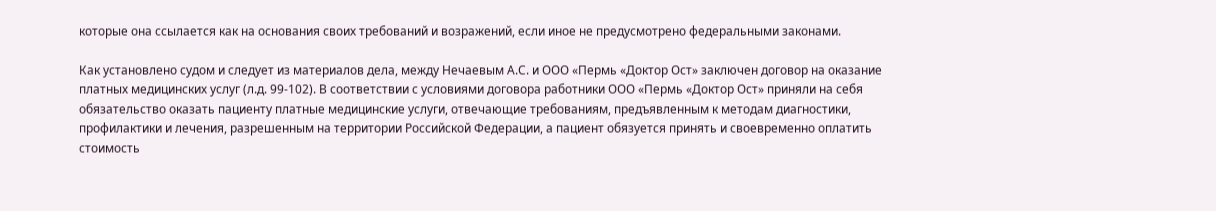которые она ссылается как на основания своих требований и возражений, если иное не предусмотрено федеральными законами.

Как установлено судом и следует из материалов дела, между Нечаевым А.С. и ООО «Пермь «Доктор Ост» заключен договор на оказание платных медицинских услуг (л.д. 99-102). В соответствии с условиями договора работники ООО «Пермь «Доктор Ост» приняли на себя обязательство оказать пациенту платные медицинские услуги, отвечающие требованиям, предъявленным к методам диагностики, профилактики и лечения, разрешенным на территории Российской Федерации, а пациент обязуется принять и своевременно оплатить стоимость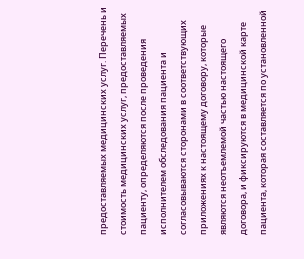предоставляемых медицинских услуг. Перечень и стоимость медицинских услуг, предоставляемых пациенту, определяются после проведения исполнителем обследования пациента и согласовываются сторонами в соответствующих приложениях к настоящему договору, которые являются неотъемлемой частью настоящего договора, и фиксируются в медицинской карте пациента, которая составляется по установленной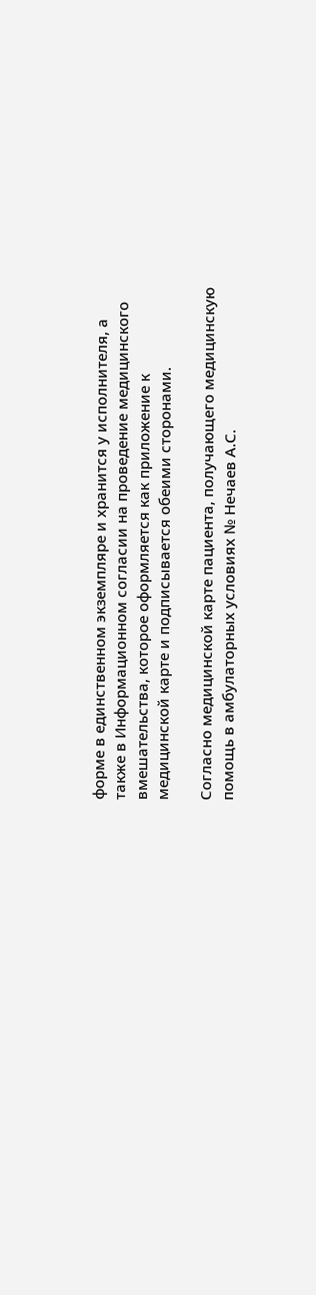форме в единственном экземпляре и хранится у исполнителя, а также в Информационном согласии на проведение медицинского вмешательства, которое оформляется как приложение к медицинской карте и подписывается обеими сторонами.

Согласно медицинской карте пациента, получающего медицинскую помощь в амбулаторных условиях № Нечаев А.С.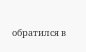обратился в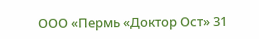ООО «Пермь «Доктор Ост» 31